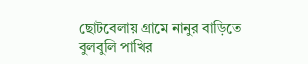ছোটবেলায় গ্রামে নানুর বাড়িতে বুলবুলি পাখির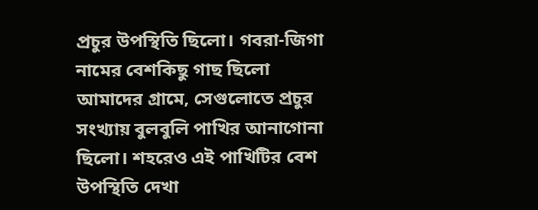প্রচুর উপস্থিতি ছিলো। গবরা-জিগা নামের বেশকিছু গাছ ছিলো আমাদের গ্রামে, সেগুলোতে প্রচুর সংখ্যায় বুলবুলি পাখির আনাগোনা ছিলো। শহরেও এই পাখিটির বেশ উপস্থিতি দেখা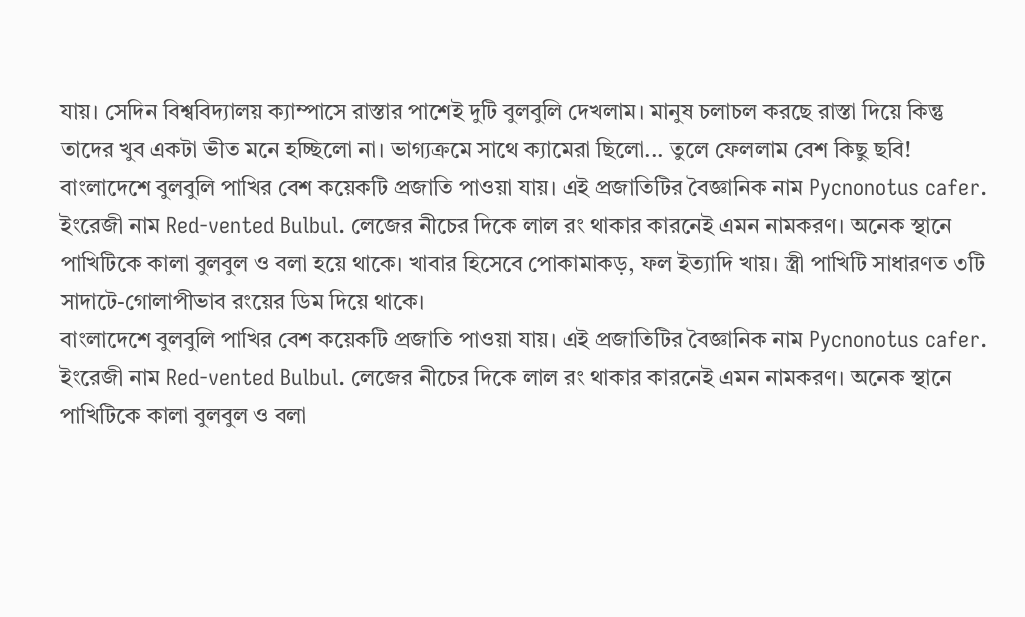যায়। সেদিন বিশ্ববিদ্যালয় ক্যাম্পাসে রাস্তার পাশেই দুটি বুলবুলি দেখলাম। মানুষ চলাচল করছে রাস্তা দিয়ে কিন্তু তাদের খুব একটা ভীত মনে হচ্ছিলো না। ভাগ্যক্রমে সাথে ক্যামেরা ছিলো... তুলে ফেললাম বেশ কিছু ছবি!
বাংলাদেশে বুলবুলি পাখির বেশ কয়েকটি প্রজাতি পাওয়া যায়। এই প্রজাতিটির বৈজ্ঞানিক নাম Pycnonotus cafer. ইংরেজী নাম Red-vented Bulbul. লেজের নীচের দিকে লাল রং থাকার কারনেই এমন নামকরণ। অনেক স্থানে পাখিটিকে কালা বুলবুল ও বলা হয়ে থাকে। খাবার হিসেবে পোকামাকড়, ফল ইত্যাদি খায়। স্ত্রী পাখিটি সাধারণত ৩টি সাদাটে-গোলাপীভাব রংয়ের ডিম দিয়ে থাকে।
বাংলাদেশে বুলবুলি পাখির বেশ কয়েকটি প্রজাতি পাওয়া যায়। এই প্রজাতিটির বৈজ্ঞানিক নাম Pycnonotus cafer. ইংরেজী নাম Red-vented Bulbul. লেজের নীচের দিকে লাল রং থাকার কারনেই এমন নামকরণ। অনেক স্থানে পাখিটিকে কালা বুলবুল ও বলা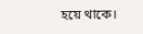হয়ে থাকে।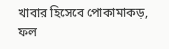খাবার হিসেবে পোকামাকড়, ফল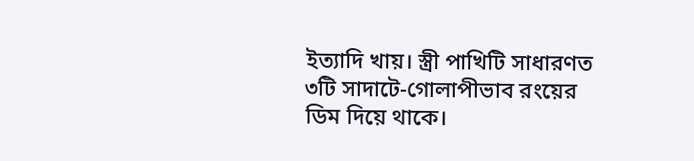ইত্যাদি খায়। স্ত্রী পাখিটি সাধারণত ৩টি সাদাটে-গোলাপীভাব রংয়ের ডিম দিয়ে থাকে।